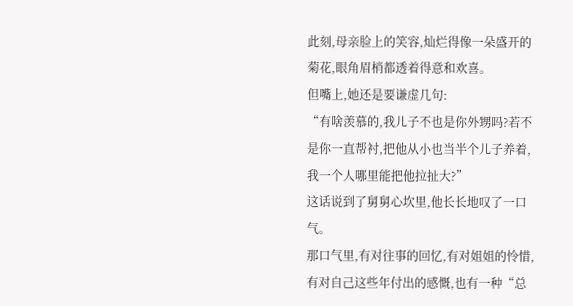此刻,母亲脸上的笑容,灿烂得像一朵盛开的菊花,眼角眉梢都透着得意和欢喜。
但嘴上,她还是要谦虚几句:
“有啥羡慕的,我儿子不也是你外甥吗?若不是你一直帮衬,把他从小也当半个儿子养着,我一个人哪里能把他拉扯大?”
这话说到了舅舅心坎里,他长长地叹了一口气。
那口气里,有对往事的回忆,有对姐姐的怜惜,有对自己这些年付出的感慨,也有一种“总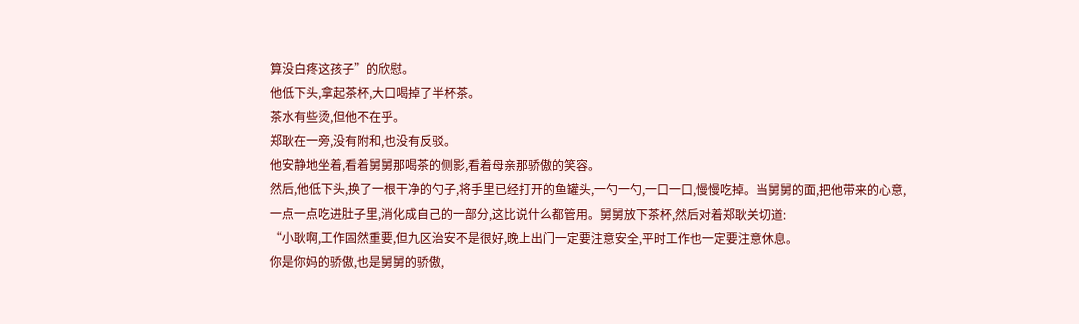算没白疼这孩子”的欣慰。
他低下头,拿起茶杯,大口喝掉了半杯茶。
茶水有些烫,但他不在乎。
郑耿在一旁,没有附和,也没有反驳。
他安静地坐着,看着舅舅那喝茶的侧影,看着母亲那骄傲的笑容。
然后,他低下头,换了一根干净的勺子,将手里已经打开的鱼罐头,一勺一勺,一口一口,慢慢吃掉。当舅舅的面,把他带来的心意,一点一点吃进肚子里,消化成自己的一部分,这比说什么都管用。舅舅放下茶杯,然后对着郑耿关切道:
“小耿啊,工作固然重要,但九区治安不是很好,晚上出门一定要注意安全,平时工作也一定要注意休息。
你是你妈的骄傲,也是舅舅的骄傲,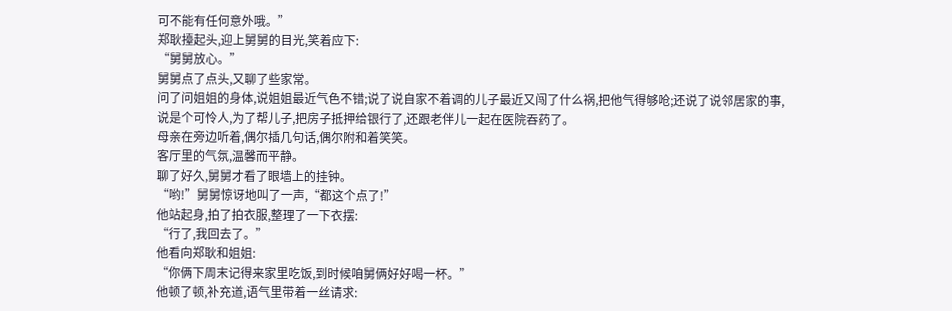可不能有任何意外哦。”
郑耿擡起头,迎上舅舅的目光,笑着应下:
“舅舅放心。”
舅舅点了点头,又聊了些家常。
问了问姐姐的身体,说姐姐最近气色不错;说了说自家不着调的儿子最近又闯了什么祸,把他气得够呛;还说了说邻居家的事,说是个可怜人,为了帮儿子,把房子抵押给银行了,还跟老伴儿一起在医院吞药了。
母亲在旁边听着,偶尔插几句话,偶尔附和着笑笑。
客厅里的气氛,温馨而平静。
聊了好久,舅舅才看了眼墙上的挂钟。
“哟!”舅舅惊讶地叫了一声,“都这个点了!”
他站起身,拍了拍衣服,整理了一下衣摆:
“行了,我回去了。”
他看向郑耿和姐姐:
“你俩下周末记得来家里吃饭,到时候咱舅俩好好喝一杯。”
他顿了顿,补充道,语气里带着一丝请求: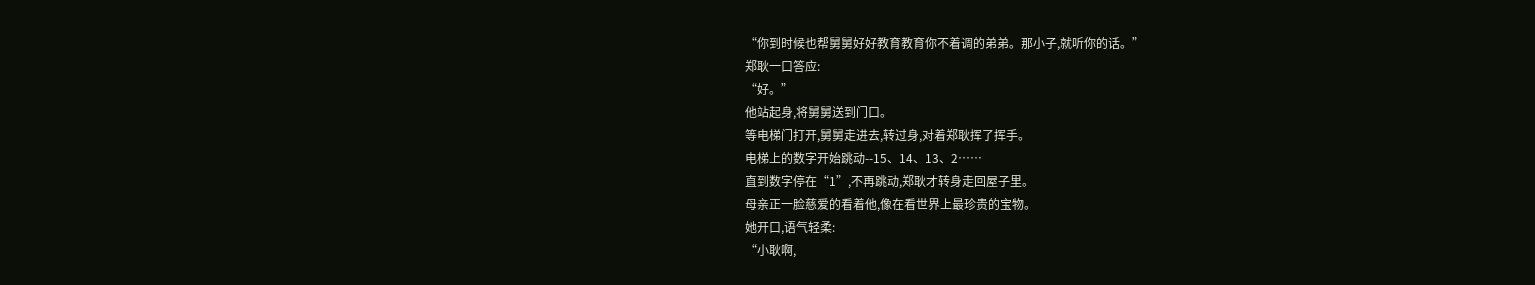“你到时候也帮舅舅好好教育教育你不着调的弟弟。那小子,就听你的话。”
郑耿一口答应:
“好。”
他站起身,将舅舅送到门口。
等电梯门打开,舅舅走进去,转过身,对着郑耿挥了挥手。
电梯上的数字开始跳动--15、14、13、2……
直到数字停在“1”,不再跳动,郑耿才转身走回屋子里。
母亲正一脸慈爱的看着他,像在看世界上最珍贵的宝物。
她开口,语气轻柔:
“小耿啊,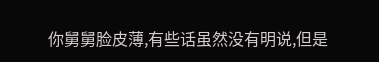你舅舅脸皮薄,有些话虽然没有明说,但是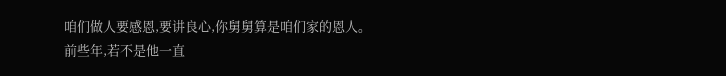咱们做人要感恩,要讲良心,你舅舅算是咱们家的恩人。
前些年,若不是他一直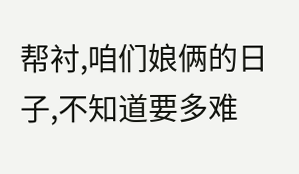帮衬,咱们娘俩的日子,不知道要多难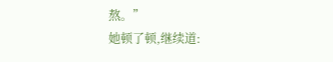熬。”
她顿了顿,继续道: